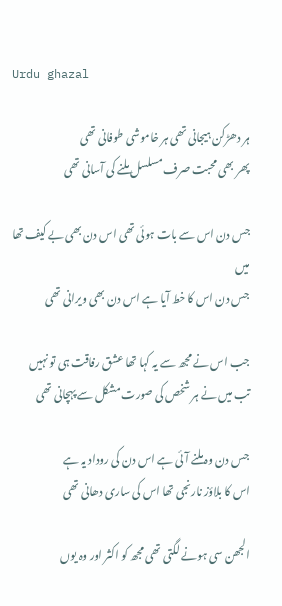Urdu ghazal

ہر دھڑکن ہیجانی تھی ہر خاموشی طوفانی تھی
پھر بھی محبت صرف مسلسل ملنے کی آسانی تھی

جس دن اس سے بات ہوئی تھی اس دن بھی بے کیف تھا میں
جس دن اس کا خط آیا ہے اس دن بھی ویرانی تھی

جب اس نے مجھ سے یہ کہا تھا عشق رفاقت ہی تو نہیں
تب میں نے ہر شخص کی صورت مشکل سے پہچانی تھی

جس دن وہ ملنے آئی ہے اس دن کی روداد یہ ہے
اس کا بلاؤز نارنجی تھا اس کی ساری دھانی تھی

الجھن سی ہونے لگتی تھی مجھ کو اکثر اور وہ یوں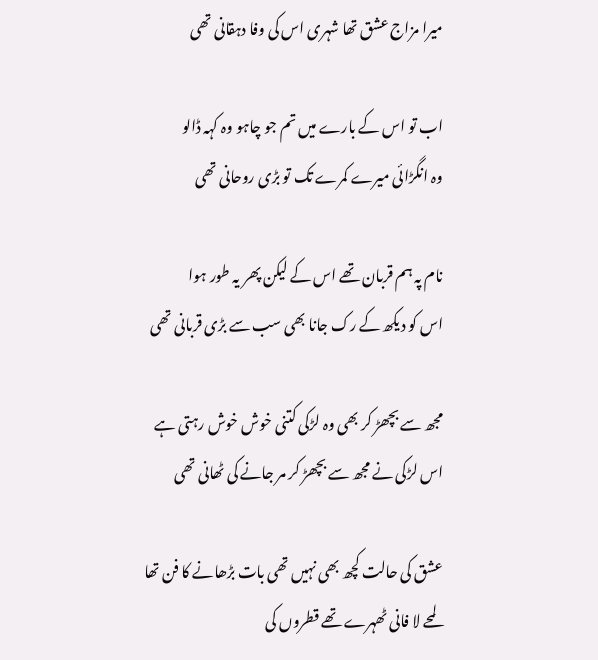میرا مزاج عشق تھا شہری اس کی وفا دہقانی تھی

اب تو اس کے بارے میں تم جو چاہو وہ کہہ ڈالو
وہ انگڑائی میرے کمرے تک تو بڑی روحانی تھی

نام پہ ہم قربان تھے اس کے لیکن پھر یہ طور ہوا
اس کو دیکھ کے رک جانا بھی سب سے بڑی قربانی تھی

مجھ سے بچھڑ کر بھی وہ لڑکی کتنی خوش خوش رہتی ہے
اس لڑکی نے مجھ سے بچھڑ کر مر جانے کی ٹھانی تھی

عشق کی حالت کچھ بھی نہیں تھی بات بڑھانے کا فن تھا
لمحے لا فانی ٹھہرے تھے قطروں کی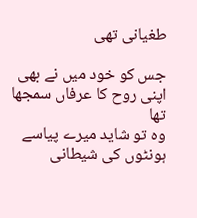طغیانی تھی

جس کو خود میں نے بھی اپنی روح کا عرفاں سمجھا تھا
وہ تو شاید میرے پیاسے ہونٹوں کی شیطانی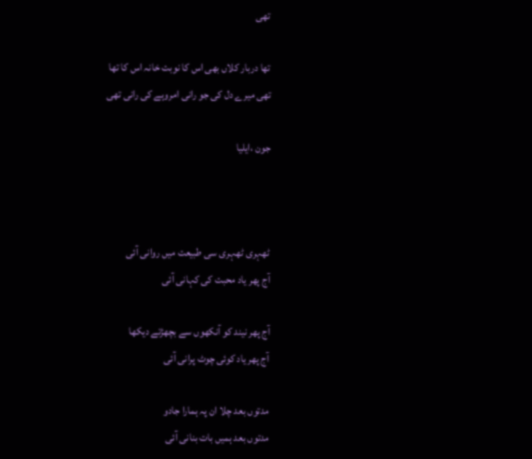تھی

تھا دربار کلاں بھی اس کا نوبت خانہ اس کا تھا
تھی میرے دل کی جو رانی امروہے کی رانی تھی

جون ،ایلیا



ٹھہری ٹھہری سی طبیعت میں روانی آئی
آج پھر یاد محبت کی کہانی آئی

آج پھر نیند کو آنکھوں سے بچھڑتے دیکھا
آج پھر یاد کوئی چوٹ پرانی آئی

مدتوں بعد چلا ان پہ ہمارا جادو
مدتوں بعد ہمیں بات بنانی آئی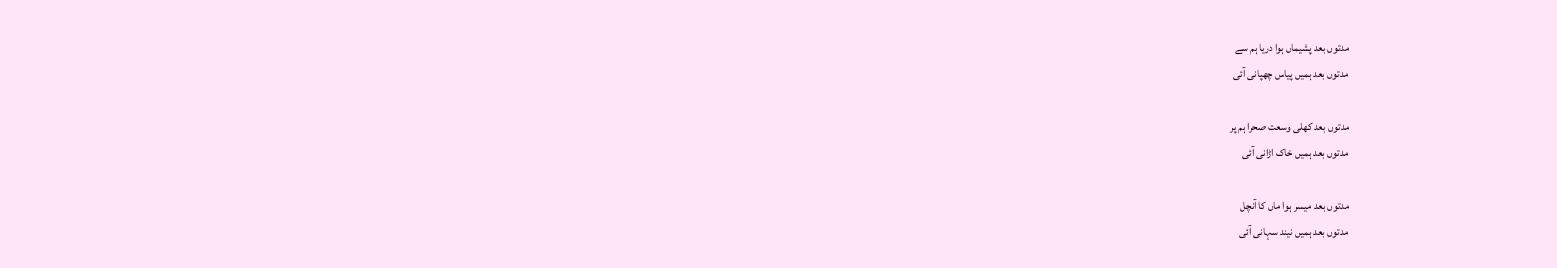مدتوں بعد پشیماں ہوا دریا ہم سے
مدتوں بعد ہمیں پیاس چھپانی آئی

مدتوں بعد کھلی وسعت صحرا ہم پر
مدتوں بعد ہمیں خاک اڑانی آئی

مدتوں بعد میسر ہوا ماں کا آنچل
مدتوں بعد ہمیں نیند سہانی آئی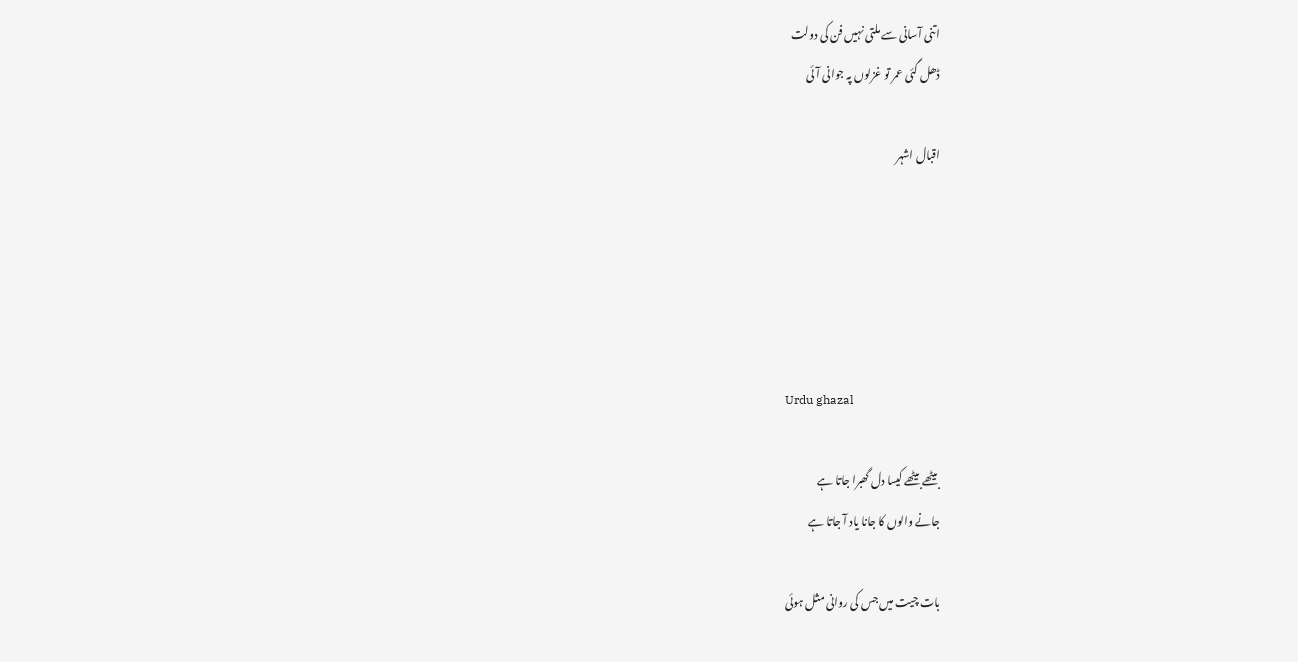اتنی آسانی سے ملتی نہیں فن کی دولت
ڈھل گئی عمر تو غزلوں پہ جوانی آئی

اقبال اشہر





Urdu ghazal

بیٹھے بیٹھے کیسا دل گھبرا جاتا ہے
جانے والوں کا جانا یاد آ جاتا ہے

بات چیت میں جس کی روانی مثل ہوئی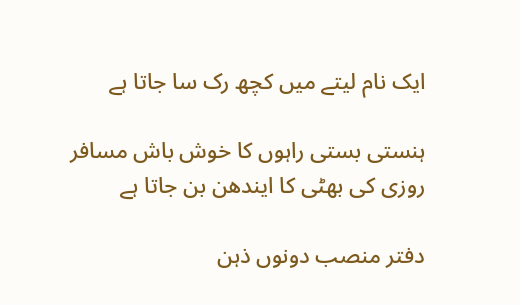ایک نام لیتے میں کچھ رک سا جاتا ہے

ہنستی بستی راہوں کا خوش باش مسافر
روزی کی بھٹی کا ایندھن بن جاتا ہے

دفتر منصب دونوں ذہن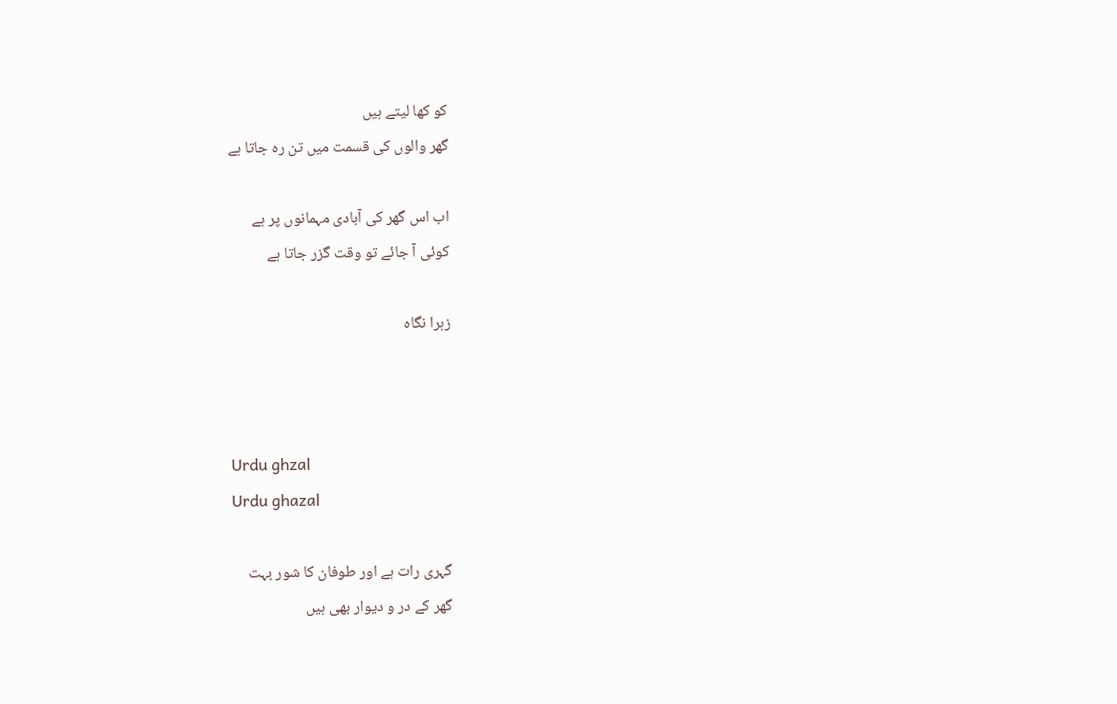کو کھا لیتے ہیں
گھر والوں کی قسمت میں تن رہ جاتا ہے

اب اس گھر کی آبادی مہمانوں پر ہے
کوئی آ جائے تو وقت گزر جاتا ہے

زہرا نگاہ



Urdu ghzal
Urdu ghazal

گہری رات ہے اور طوفان کا شور بہت
گھر کے در و دیوار بھی ہیں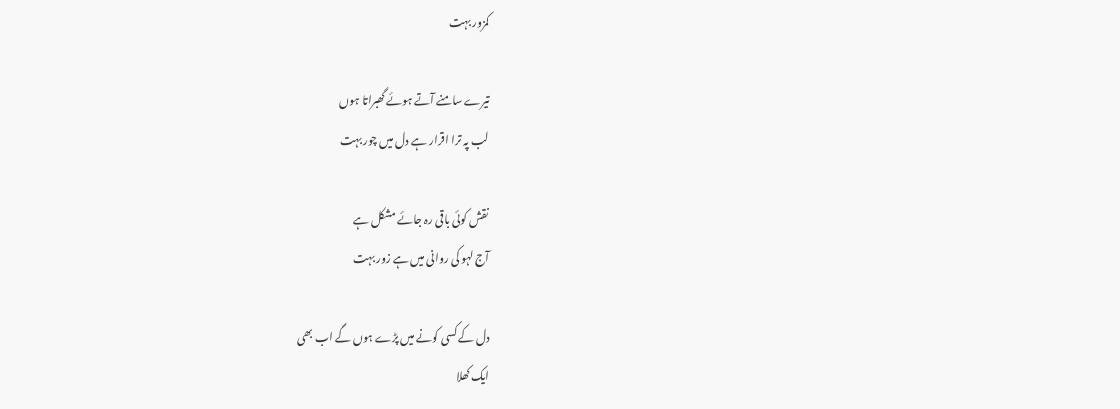کمزور بہت

تیرے سامنے آتے ہوئے گھبراتا ہوں
لب پہ ترا اقرار ہے دل میں چور بہت

نقش کوئی باقی رہ جائے مشکل ہے
آج لہو کی روانی میں ہے زور بہت

دل کے کسی کونے میں پڑے ہوں گے اب بھی
ایک کھلا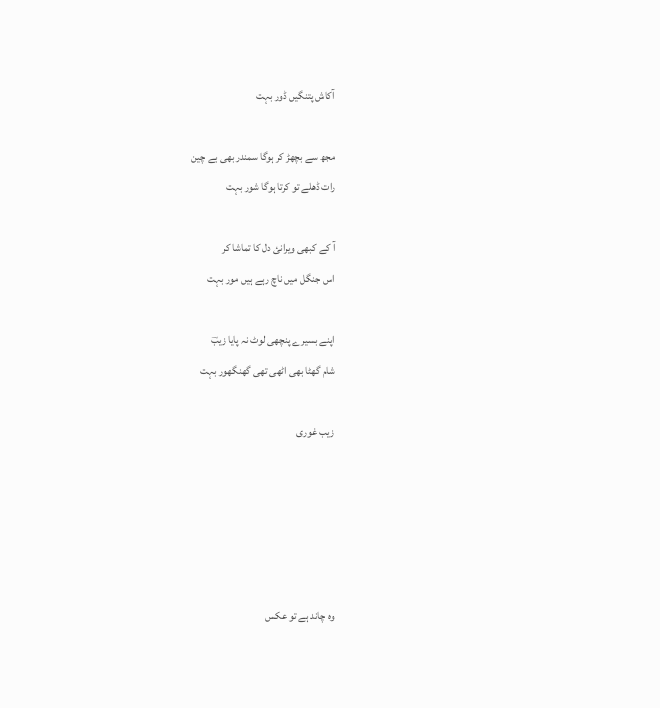آکاش پتنگیں ڈور بہت

مجھ سے بچھڑ کر ہوگا سمندر بھی بے چین
رات ڈھلے تو کرتا ہوگا شور بہت

آ کے کبھی ویرانئ دل کا تماشا کر
اس جنگل میں ناچ رہے ہیں مور بہت

اپنے بسیرے پنچھی لوٹ نہ پایا زیبؔ
شام گھٹا بھی اٹھی تھی گھنگھور بہت

زیب غوری





وہ چاند ہے تو عکس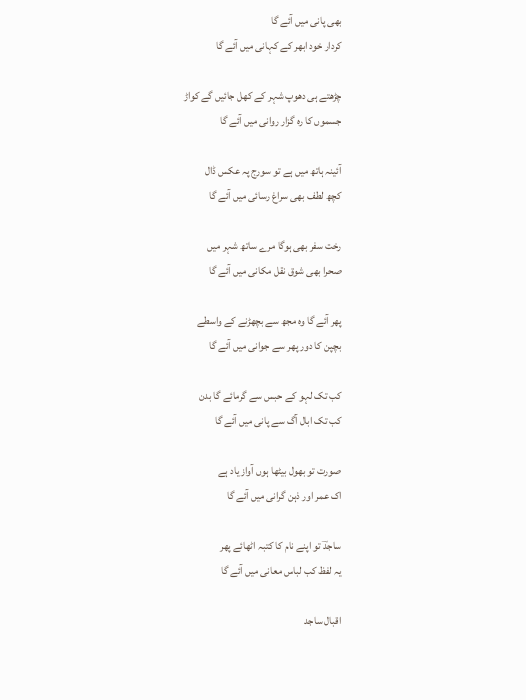بھی پانی میں آئے گا
کردار خود ابھر کے کہانی میں آئے گا

چڑھتے ہی دھوپ شہر کے کھل جائیں گے کواڑ
جسموں کا رہ گزار روانی میں آئے گا

آئینہ ہاتھ میں ہے تو سورج پہ عکس ڈال
کچھ لطف بھی سراغ رسائی میں آئے گا

رخت سفر بھی ہوگا مرے ساتھ شہر میں
صحرا بھی شوق نقل مکانی میں آئے گا

پھر آئے گا وہ مجھ سے بچھڑنے کے واسطے
بچپن کا دور پھر سے جوانی میں آئے گا

کب تک لہو کے حبس سے گرمائے گا بدن
کب تک ابال آگ سے پانی میں آئے گا

صورت تو بھول بیٹھا ہوں آواز یاد ہے
اک عمر اور ذہن گرانی میں آئے گا

ساجدؔ تو اپنے نام کا کتبہ اٹھائے پھر
یہ لفظ کب لباس معانی میں آئے گا

اقبال ساجد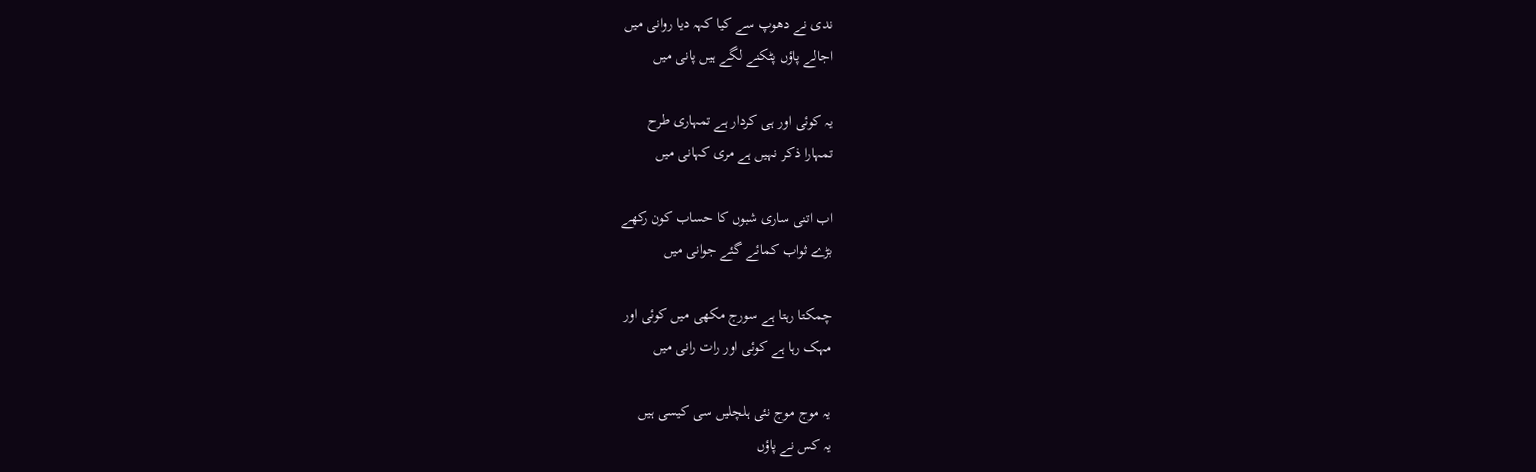ندی نے دھوپ سے کیا کہہ دیا روانی میں
اجالے پاؤں پٹکنے لگے ہیں پانی میں

یہ کوئی اور ہی کردار ہے تمہاری طرح
تمہارا ذکر نہیں ہے مری کہانی میں

اب اتنی ساری شبوں کا حساب کون رکھے
بڑے ثواب کمائے گئے جوانی میں

چمکتا رہتا ہے سورج مکھی میں کوئی اور
مہک رہا ہے کوئی اور رات رانی میں

یہ موج موج نئی ہلچلیں سی کیسی ہیں
یہ کس نے پاؤں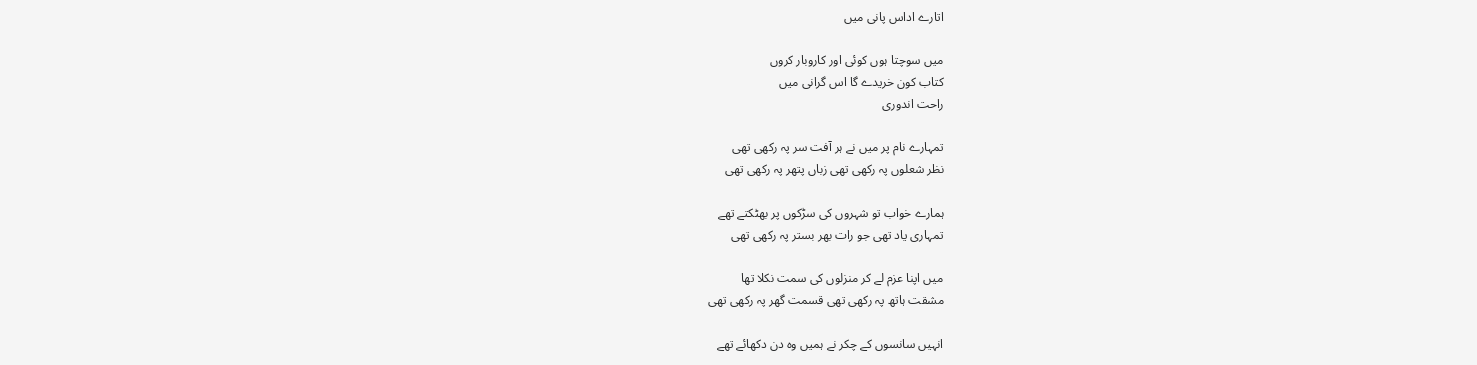اتارے اداس پانی میں

میں سوچتا ہوں کوئی اور کاروبار کروں
کتاب کون خریدے گا اس گرانی میں
راحت اندوری

تمہارے نام پر میں نے ہر آفت سر پہ رکھی تھی
نظر شعلوں پہ رکھی تھی زباں پتھر پہ رکھی تھی

ہمارے خواب تو شہروں کی سڑکوں پر بھٹکتے تھے
تمہاری یاد تھی جو رات بھر بستر پہ رکھی تھی

میں اپنا عزم لے کر منزلوں کی سمت نکلا تھا
مشقت ہاتھ پہ رکھی تھی قسمت گھر پہ رکھی تھی

انہیں سانسوں کے چکر نے ہمیں وہ دن دکھائے تھے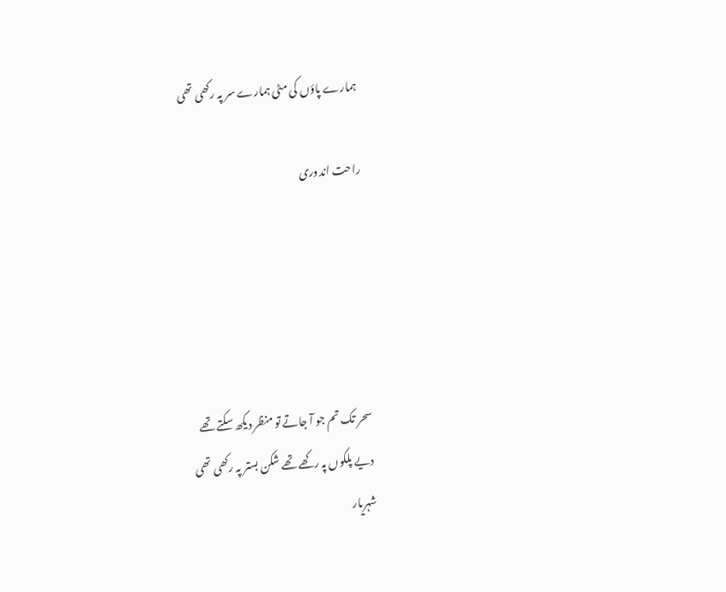ہمارے پاؤں کی مٹی ہمارے سر پہ رکھی تھی

راحت اندوری





سحر تک تم جو آ جاتے تو منظر دیکھ سکتے تھے
دیے پلکوں پہ رکھے تھے شکن بستر پہ رکھی تھی
شہریار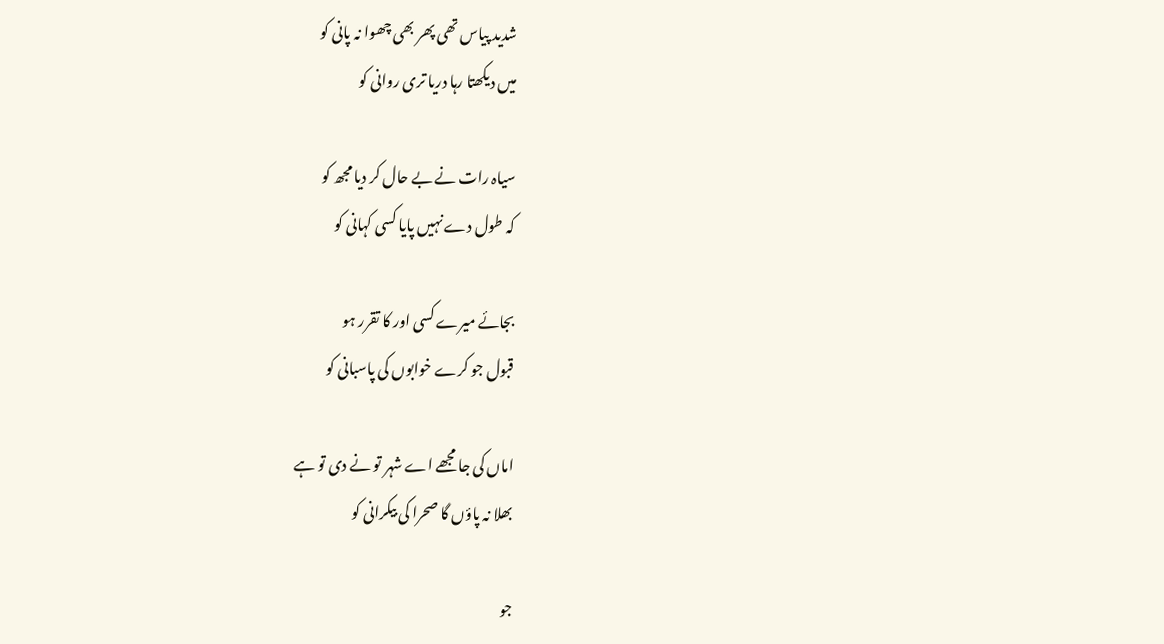شدید پیاس تھی پھر بھی چھوا نہ پانی کو
میں دیکھتا رہا دریا تری روانی کو

سیاہ رات نے بے حال کر دیا مجھ کو
کہ طول دے نہیں پایا کسی کہانی کو

بجائے میرے کسی اور کا تقرر ہو
قبول جو کرے خوابوں کی پاسبانی کو

اماں کی جا مجھے اے شہر تو نے دی تو ہے
بھلا نہ پاؤں گا صحرا کی بیکرانی کو

جو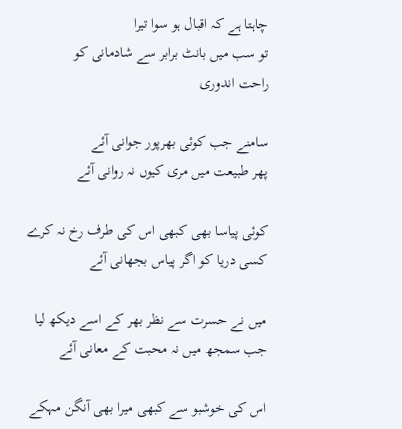چاہتا ہے کہ اقبال ہو سوا تیرا
تو سب میں بانٹ برابر سے شادمانی کو
راحت اندوری

سامنے جب کوئی بھرپور جوانی آئے
پھر طبیعت میں مری کیوں نہ روانی آئے

کوئی پیاسا بھی کبھی اس کی طرف رخ نہ کرے
کسی دریا کو اگر پیاس بجھانی آئے

میں نے حسرت سے نظر بھر کے اسے دیکھ لیا
جب سمجھ میں نہ محبت کے معانی آئے

اس کی خوشبو سے کبھی میرا بھی آنگن مہکے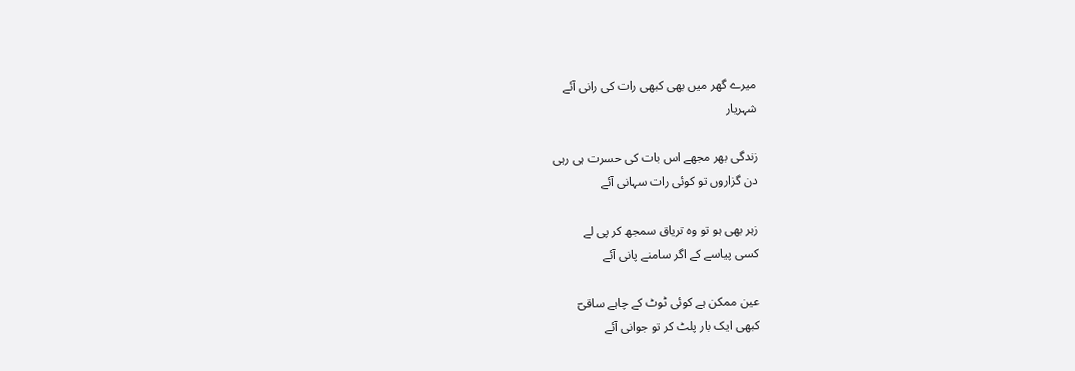میرے گھر میں بھی کبھی رات کی رانی آئے
شہریار

زندگی بھر مجھے اس بات کی حسرت ہی رہی
دن گزاروں تو کوئی رات سہانی آئے

زہر بھی ہو تو وہ تریاق سمجھ کر پی لے
کسی پیاسے کے اگر سامنے پانی آئے

عین ممکن ہے کوئی ٹوٹ کے چاہے ساقیؔ
کبھی ایک بار پلٹ کر تو جوانی آئے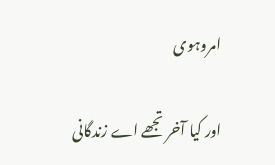امروہوی

اور کیا آخر تجھے اے زندگانی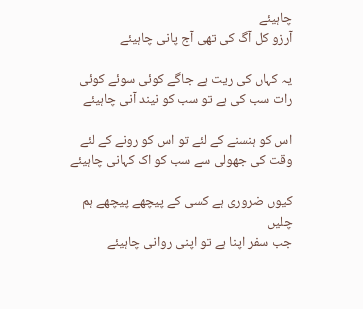چاہیئے
آرزو کل آگ کی تھی آج پانی چاہیئے

یہ کہاں کی ریت ہے جاگے کوئی سوئے کوئی
رات سب کی ہے تو سب کو نیند آنی چاہیئے

اس کو ہنسنے کے لئے تو اس کو رونے کے لئے
وقت کی جھولی سے سب کو اک کہانی چاہیئے

کیوں ضروری ہے کسی کے پیچھے پیچھے ہم چلیں
جب سفر اپنا ہے تو اپنی روانی چاہیئے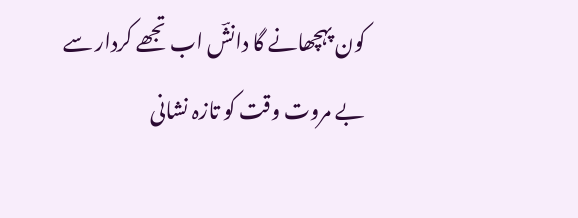کون پہچھانے گا دانشؔ اب تجھے کردار سے
بے مروت وقت کو تازہ نشانی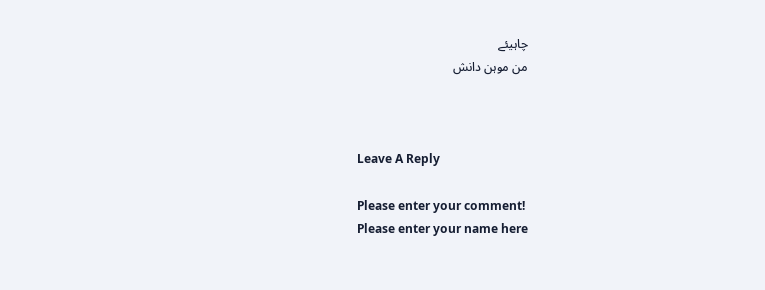چاہیئے
من موہن دانش



Leave A Reply

Please enter your comment!
Please enter your name here